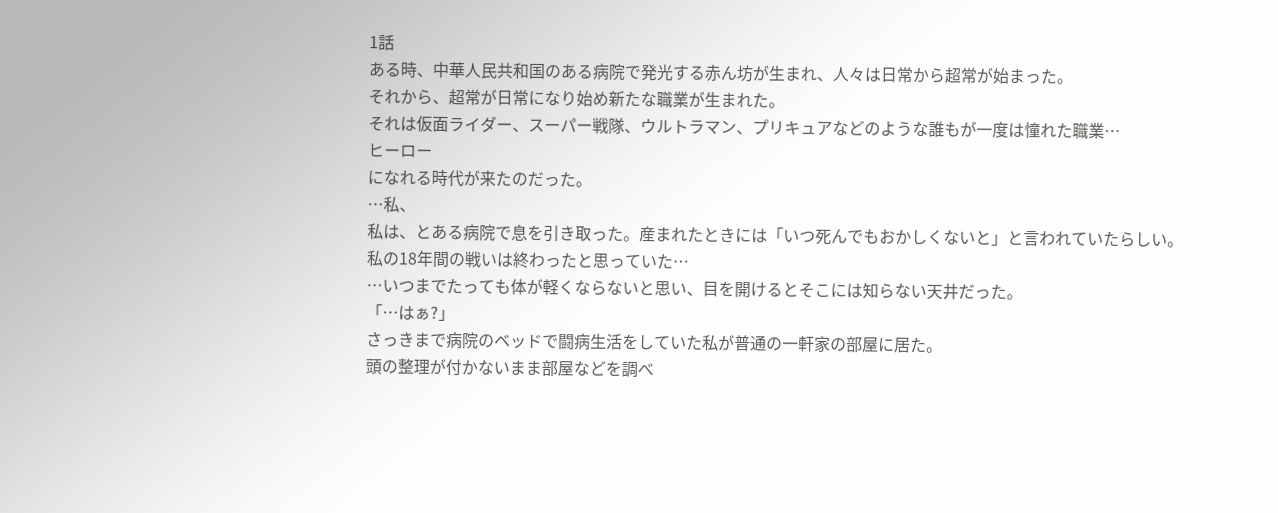1話
ある時、中華人民共和国のある病院で発光する赤ん坊が生まれ、人々は日常から超常が始まった。
それから、超常が日常になり始め新たな職業が生まれた。
それは仮面ライダー、スーパー戦隊、ウルトラマン、プリキュアなどのような誰もが一度は憧れた職業…
ヒーロー
になれる時代が来たのだった。
…私、
私は、とある病院で息を引き取った。産まれたときには「いつ死んでもおかしくないと」と言われていたらしい。
私の18年間の戦いは終わったと思っていた…
…いつまでたっても体が軽くならないと思い、目を開けるとそこには知らない天井だった。
「…はぁ?」
さっきまで病院のベッドで闘病生活をしていた私が普通の一軒家の部屋に居た。
頭の整理が付かないまま部屋などを調べ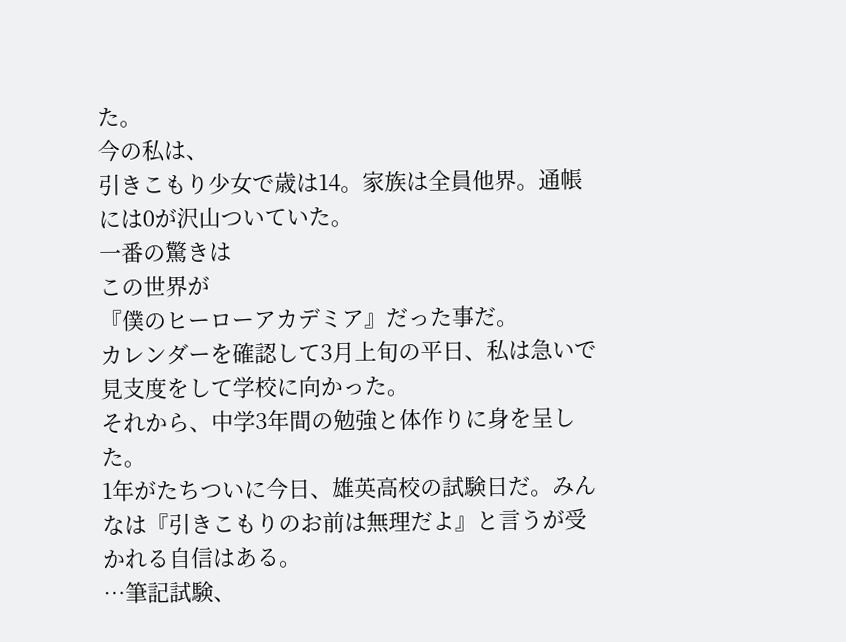た。
今の私は、
引きこもり少女で歳は14。家族は全員他界。通帳には0が沢山ついていた。
一番の驚きは
この世界が
『僕のヒーローアカデミア』だった事だ。
カレンダーを確認して3月上旬の平日、私は急いで見支度をして学校に向かった。
それから、中学3年間の勉強と体作りに身を呈した。
1年がたちついに今日、雄英高校の試験日だ。みんなは『引きこもりのお前は無理だよ』と言うが受かれる自信はある。
…筆記試験、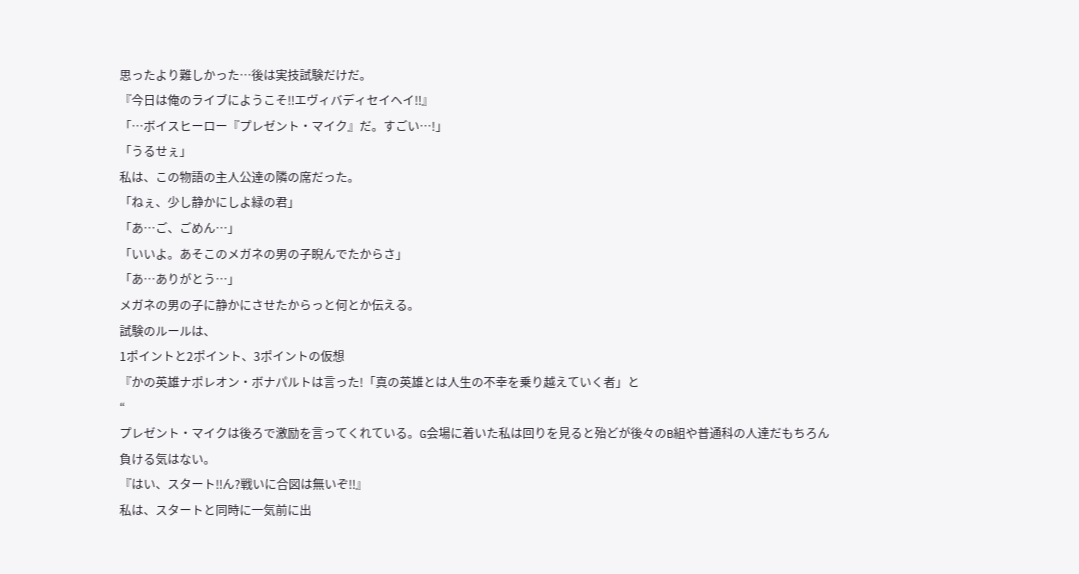思ったより難しかった…後は実技試験だけだ。
『今日は俺のライブにようこそ‼エヴィバディセイヘイ‼』
「…ボイスヒーロー『プレゼント・マイク』だ。すごい…!」
「うるせぇ」
私は、この物語の主人公達の隣の席だった。
「ねぇ、少し静かにしよ緑の君」
「あ…ご、ごめん…」
「いいよ。あそこのメガネの男の子睨んでたからさ」
「あ…ありがとう…」
メガネの男の子に静かにさせたからっと何とか伝える。
試験のルールは、
1ポイントと2ポイント、3ポイントの仮想
『かの英雄ナポレオン・ボナパルトは言った!「真の英雄とは人生の不幸を乗り越えていく者」と
“
プレゼント・マイクは後ろで激励を言ってくれている。G会場に着いた私は回りを見ると殆どが後々のB組や普通科の人達だもちろん負ける気はない。
『はい、スタート‼ん?戦いに合図は無いぞ‼』
私は、スタートと同時に一気前に出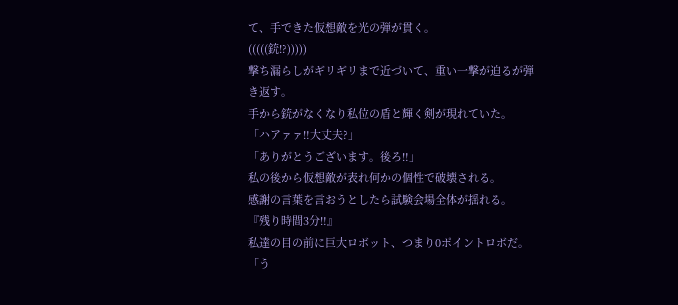て、手できた仮想敵を光の弾が貫く。
(((((銃⁉)))))
撃ち漏らしがギリギリまで近づいて、重い一撃が迫るが弾き返す。
手から銃がなくなり私位の盾と輝く剣が現れていた。
「ハアァァ‼大丈夫?」
「ありがとうございます。後ろ‼」
私の後から仮想敵が表れ何かの個性で破壊される。
感謝の言葉を言おうとしたら試験会場全体が揺れる。
『残り時間3分‼』
私達の目の前に巨大ロボット、つまり0ポイントロボだ。
「う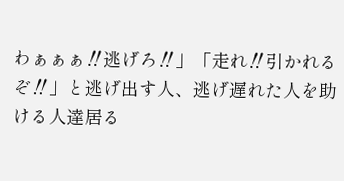わぁぁぁ‼逃げろ‼」「走れ‼引かれるぞ‼」と逃げ出す人、逃げ遅れた人を助ける人達居る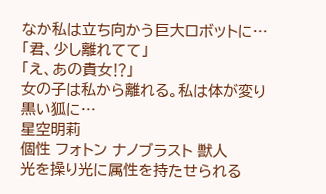なか私は立ち向かう巨大ロボットに…
「君、少し離れてて」
「え、あの貴女⁉」
女の子は私から離れる。私は体が変り黒い狐に…
星空明莉
個性 フォトン ナノブラスト 獣人
光を操り光に属性を持たせられる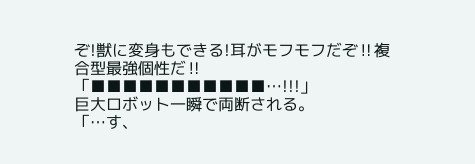ぞ!獣に変身もできる!耳がモフモフだぞ‼複合型最強個性だ‼
「■■■■■■■■■■■…!!!」
巨大ロボット一瞬で両断される。
「…す、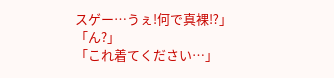スゲー…うぇ!何で真裸⁉」
「ん?」
「これ着てください…」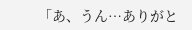「あ、うん…ありがと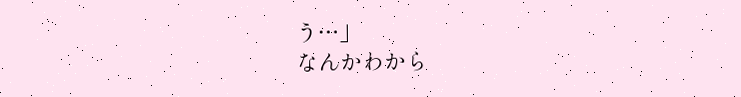う…」
なんかわから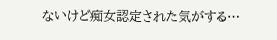ないけど痴女認定された気がする…